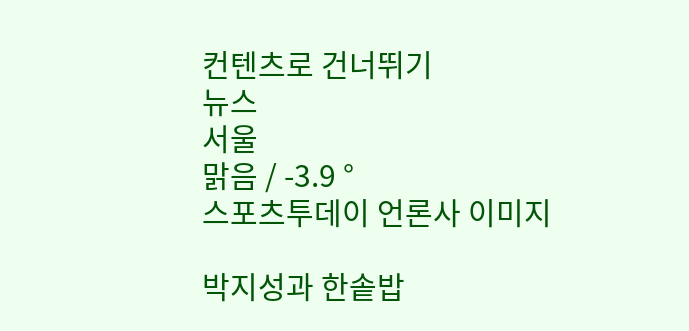컨텐츠로 건너뛰기
뉴스
서울
맑음 / -3.9 °
스포츠투데이 언론사 이미지

박지성과 한솥밥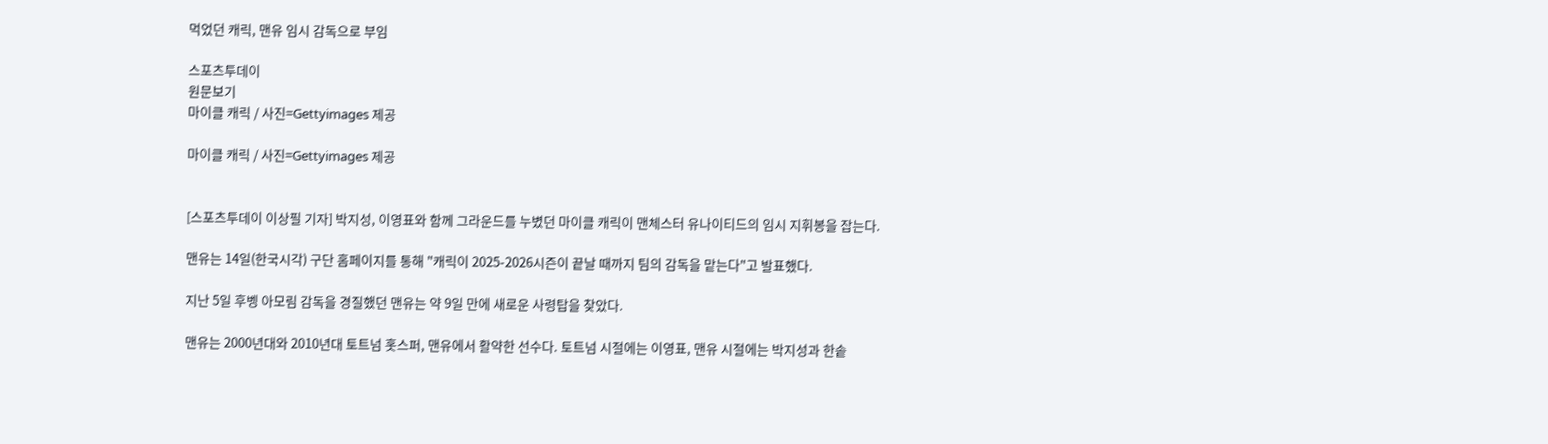먹었던 캐릭, 맨유 임시 감독으로 부임

스포츠투데이
원문보기
마이클 캐릭 / 사진=Gettyimages 제공

마이클 캐릭 / 사진=Gettyimages 제공


[스포츠투데이 이상필 기자] 박지성, 이영표와 함께 그라운드를 누볐던 마이클 캐릭이 맨체스터 유나이티드의 임시 지휘봉을 잡는다.

맨유는 14일(한국시각) 구단 홈페이지를 통해 "캐릭이 2025-2026시즌이 끝날 때까지 팀의 감독을 맡는다"고 발표했다.

지난 5일 후벵 아모림 감독을 경질했던 맨유는 약 9일 만에 새로운 사령탑을 찾았다.

맨유는 2000년대와 2010년대 토트넘 홋스퍼, 맨유에서 활약한 선수다. 토트넘 시절에는 이영표, 맨유 시절에는 박지성과 한솥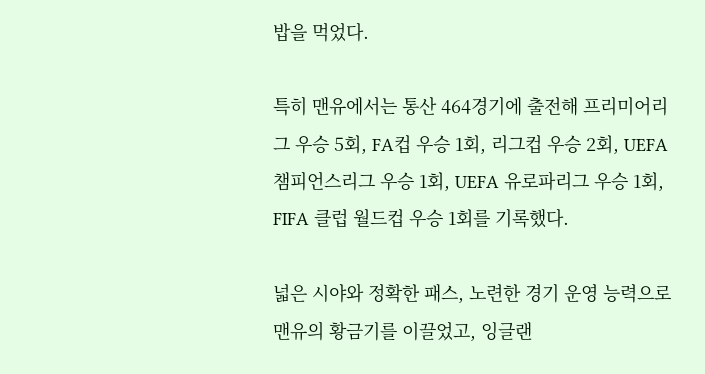밥을 먹었다.

특히 맨유에서는 통산 464경기에 출전해 프리미어리그 우승 5회, FA컵 우승 1회, 리그컵 우승 2회, UEFA 챔피언스리그 우승 1회, UEFA 유로파리그 우승 1회, FIFA 클럽 월드컵 우승 1회를 기록했다.

넓은 시야와 정확한 패스, 노련한 경기 운영 능력으로 맨유의 황금기를 이끌었고, 잉글랜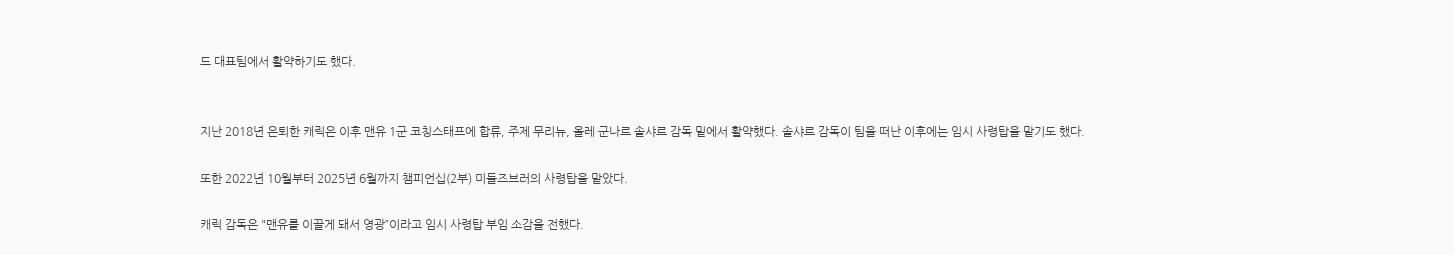드 대표팀에서 활약하기도 했다.


지난 2018년 은퇴한 캐릭은 이후 맨유 1군 코칭스태프에 합류, 주제 무리뉴, 올레 군나르 솔샤르 감독 밑에서 활약했다. 솔샤르 감독이 팀을 떠난 이후에는 임시 사령탑을 맡기도 했다.

또한 2022년 10월부터 2025년 6월까지 챔피언십(2부) 미들즈브러의 사령탑을 맡았다.

캐릭 감독은 "맨유를 이끌게 돼서 영광”이라고 임시 사령탑 부임 소감을 전했다.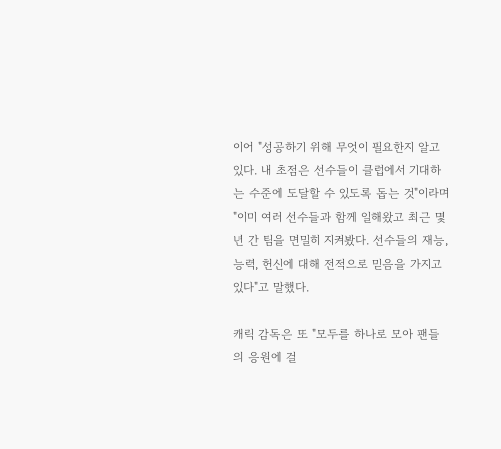이어 "성공하기 위해 무엇이 필요한지 알고 있다. 내 초점은 선수들이 클럽에서 기대하는 수준에 도달할 수 있도록 돕는 것"이라며 "이미 여러 선수들과 함께 일해왔고 최근 몇 년 간 팀을 면밀히 지켜봤다. 선수들의 재능, 능력, 헌신에 대해 전적으로 믿음을 가지고 있다"고 말했다.

캐릭 감독은 또 "모두를 하나로 모아 팬들의 응원에 걸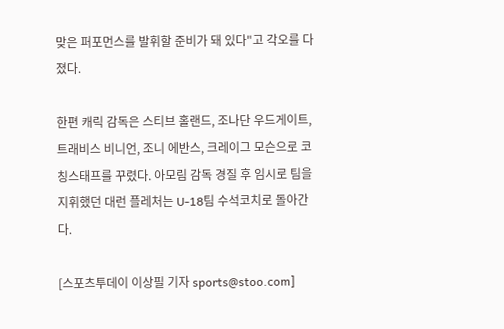맞은 퍼포먼스를 발휘할 준비가 돼 있다"고 각오를 다졌다.

한편 캐릭 감독은 스티브 홀랜드, 조나단 우드게이트, 트래비스 비니언, 조니 에반스, 크레이그 모슨으로 코칭스태프를 꾸렸다. 아모림 감독 경질 후 임시로 팀을 지휘했던 대런 플레처는 U-18팀 수석코치로 돌아간다.

[스포츠투데이 이상필 기자 sports@stoo.com]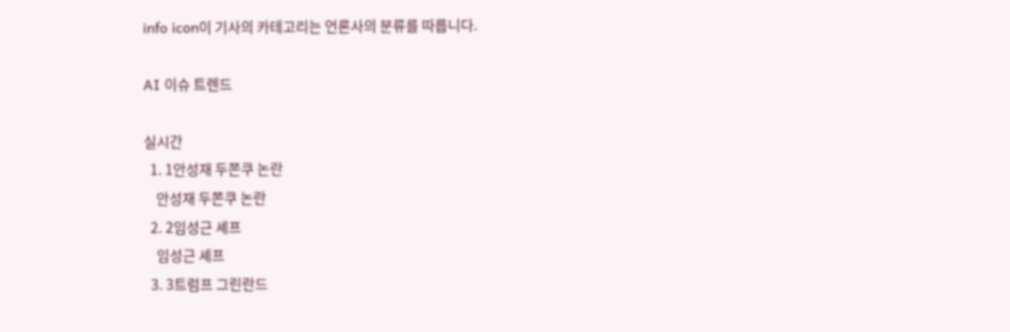info icon이 기사의 카테고리는 언론사의 분류를 따릅니다.

AI 이슈 트렌드

실시간
  1. 1안성재 두쫀쿠 논란
    안성재 두쫀쿠 논란
  2. 2임성근 셰프
    임성근 셰프
  3. 3트럼프 그린란드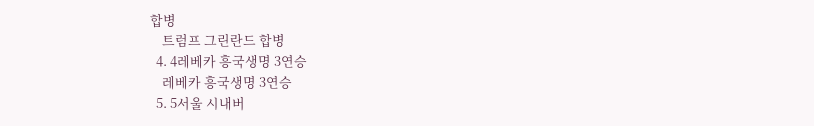합병
    트럼프 그린란드 합병
  4. 4레베카 흥국생명 3연승
    레베카 흥국생명 3연승
  5. 5서울 시내버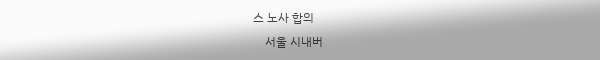스 노사 합의
    서울 시내버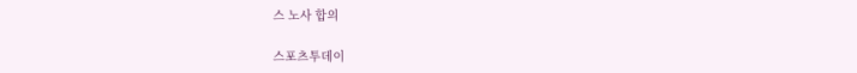스 노사 합의

스포츠투데이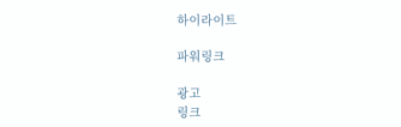하이라이트

파워링크

광고
링크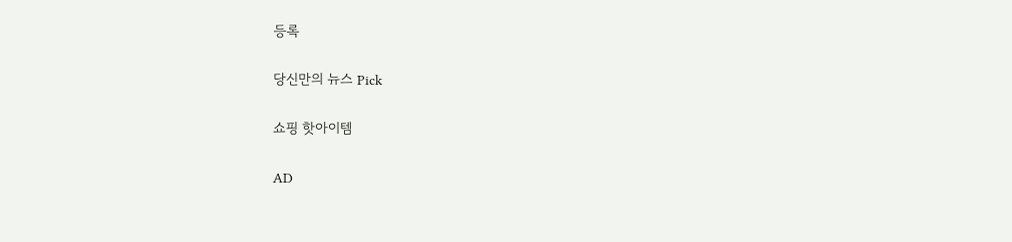등록

당신만의 뉴스 Pick

쇼핑 핫아이템

AD